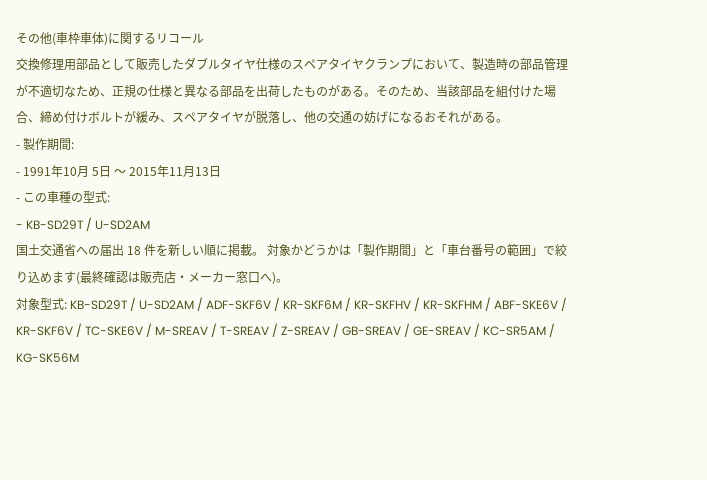その他(車枠車体)に関するリコール
交換修理用部品として販売したダブルタイヤ仕様のスペアタイヤクランプにおいて、製造時の部品管理が不適切なため、正規の仕様と異なる部品を出荷したものがある。そのため、当該部品を組付けた場合、締め付けボルトが緩み、スペアタイヤが脱落し、他の交通の妨げになるおそれがある。
- 製作期間:
- 1991年10月 5日 〜 2015年11月13日
- この車種の型式:
- KB-SD29T / U-SD2AM
国土交通省への届出 18 件を新しい順に掲載。 対象かどうかは「製作期間」と「車台番号の範囲」で絞り込めます(最終確認は販売店・メーカー窓口へ)。
対象型式: KB-SD29T / U-SD2AM / ADF-SKF6V / KR-SKF6M / KR-SKFHV / KR-SKFHM / ABF-SKE6V / KR-SKF6V / TC-SKE6V / M-SREAV / T-SREAV / Z-SREAV / GB-SREAV / GE-SREAV / KC-SR5AM / KG-SK56M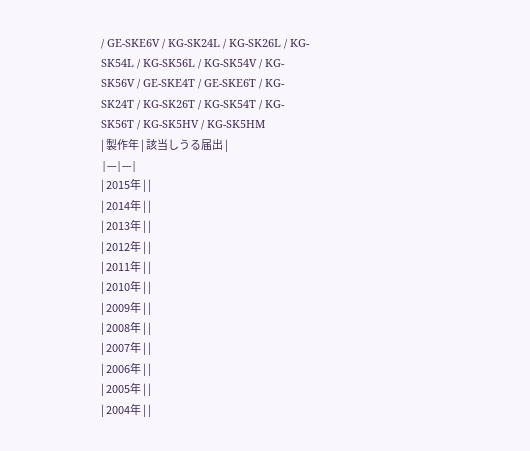/ GE-SKE6V / KG-SK24L / KG-SK26L / KG-SK54L / KG-SK56L / KG-SK54V / KG-SK56V / GE-SKE4T / GE-SKE6T / KG-SK24T / KG-SK26T / KG-SK54T / KG-SK56T / KG-SK5HV / KG-SK5HM
| 製作年 | 該当しうる届出 |
|---|---|
| 2015年 | |
| 2014年 | |
| 2013年 | |
| 2012年 | |
| 2011年 | |
| 2010年 | |
| 2009年 | |
| 2008年 | |
| 2007年 | |
| 2006年 | |
| 2005年 | |
| 2004年 | |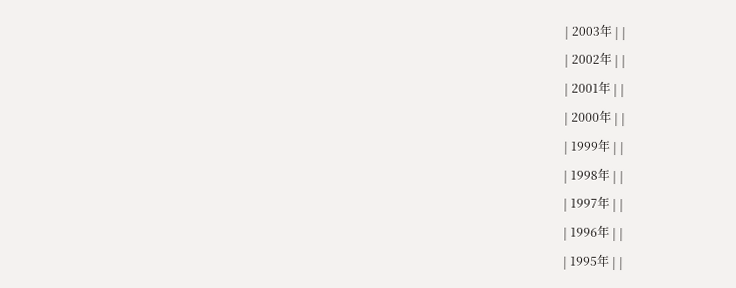| 2003年 | |
| 2002年 | |
| 2001年 | |
| 2000年 | |
| 1999年 | |
| 1998年 | |
| 1997年 | |
| 1996年 | |
| 1995年 | |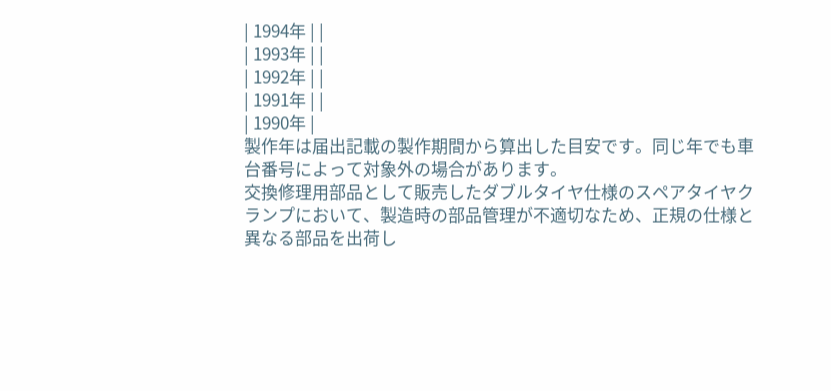| 1994年 | |
| 1993年 | |
| 1992年 | |
| 1991年 | |
| 1990年 |
製作年は届出記載の製作期間から算出した目安です。同じ年でも車台番号によって対象外の場合があります。
交換修理用部品として販売したダブルタイヤ仕様のスペアタイヤクランプにおいて、製造時の部品管理が不適切なため、正規の仕様と異なる部品を出荷し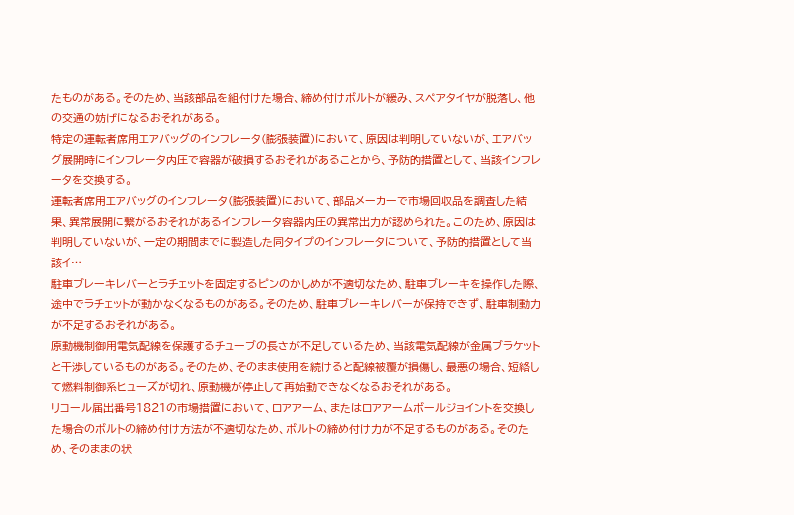たものがある。そのため、当該部品を組付けた場合、締め付けボルトが緩み、スペアタイヤが脱落し、他の交通の妨げになるおそれがある。
特定の運転者席用エアバッグのインフレータ(膨張装置)において、原因は判明していないが、エアバッグ展開時にインフレータ内圧で容器が破損するおそれがあることから、予防的措置として、当該インフレータを交換する。
運転者席用エアバッグのインフレータ(膨張装置)において、部品メーカーで市場回収品を調査した結果、異常展開に繋がるおそれがあるインフレータ容器内圧の異常出力が認められた。このため、原因は判明していないが、一定の期間までに製造した同タイプのインフレータについて、予防的措置として当該イ…
駐車ブレーキレバーとラチェットを固定するピンのかしめが不適切なため、駐車ブレーキを操作した際、途中でラチェットが動かなくなるものがある。そのため、駐車ブレーキレバーが保持できず、駐車制動力が不足するおそれがある。
原動機制御用電気配線を保護するチューブの長さが不足しているため、当該電気配線が金属ブラケットと干渉しているものがある。そのため、そのまま使用を続けると配線被覆が損傷し、最悪の場合、短絡して燃料制御系ヒューズが切れ、原動機が停止して再始動できなくなるおそれがある。
リコール届出番号1821の市場措置において、ロアアーム、またはロアアームボールジョイントを交換した場合のボルトの締め付け方法が不適切なため、ボルトの締め付け力が不足するものがある。そのため、そのままの状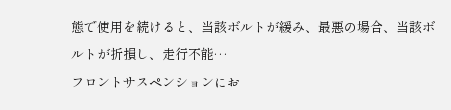態で使用を続けると、当該ボルトが緩み、最悪の場合、当該ボルトが折損し、走行不能…
フロントサスペンションにお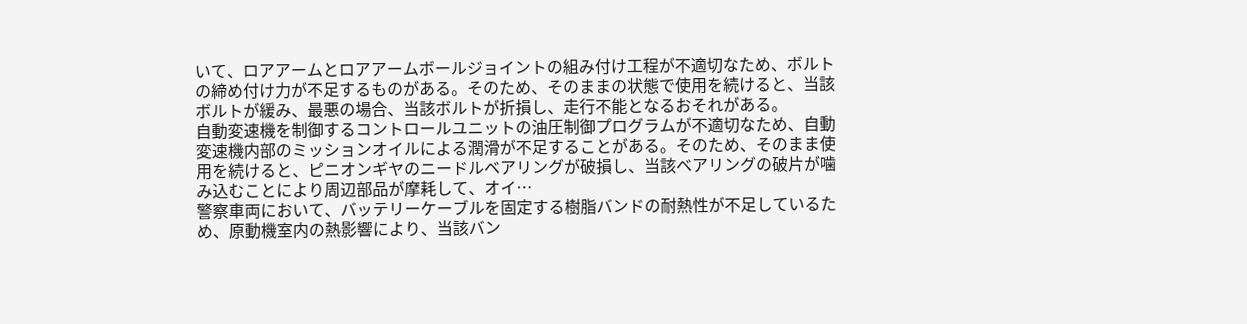いて、ロアアームとロアアームボールジョイントの組み付け工程が不適切なため、ボルトの締め付け力が不足するものがある。そのため、そのままの状態で使用を続けると、当該ボルトが緩み、最悪の場合、当該ボルトが折損し、走行不能となるおそれがある。
自動変速機を制御するコントロールユニットの油圧制御プログラムが不適切なため、自動変速機内部のミッションオイルによる潤滑が不足することがある。そのため、そのまま使用を続けると、ピニオンギヤのニードルベアリングが破損し、当該ベアリングの破片が噛み込むことにより周辺部品が摩耗して、オイ…
警察車両において、バッテリーケーブルを固定する樹脂バンドの耐熱性が不足しているため、原動機室内の熱影響により、当該バン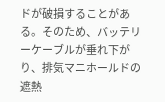ドが破損することがある。そのため、バッテリーケーブルが垂れ下がり、排気マニホールドの遮熱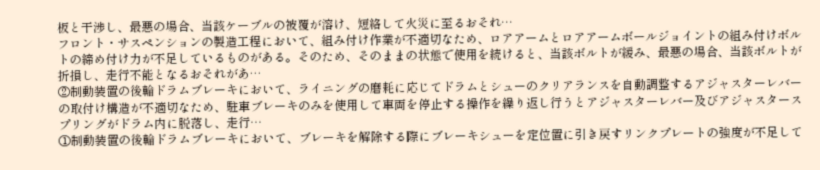板と干渉し、最悪の場合、当該ケーブルの被覆が溶け、短絡して火災に至るおそれ…
フロント・サスペンションの製造工程において、組み付け作業が不適切なため、ロアアームとロアアームボールジョイントの組み付けボルトの締め付け力が不足しているものがある。そのため、そのままの状態で使用を続けると、当該ボルトが緩み、最悪の場合、当該ボルトが折損し、走行不能となるおそれがあ…
②制動装置の後輪ドラムブレーキにおいて、ライニングの磨耗に応じてドラムとシューのクリアランスを自動調整するアジャスターレバーの取付け構造が不適切なため、駐車ブレーキのみを使用して車両を停止する操作を繰り返し行うとアジャスターレバー及びアジャスタースプリングがドラム内に脱落し、走行…
①制動装置の後輪ドラムブレーキにおいて、ブレーキを解除する際にブレーキシューを定位置に引き戻すリンクプレートの強度が不足して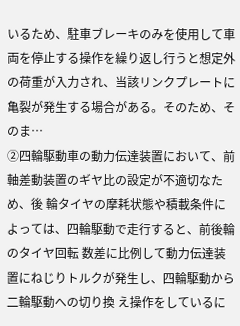いるため、駐車ブレーキのみを使用して車両を停止する操作を繰り返し行うと想定外の荷重が入力され、当該リンクプレートに亀裂が発生する場合がある。そのため、そのま…
②四輪駆動車の動力伝達装置において、前軸差動装置のギヤ比の設定が不適切なため、後 輪タイヤの摩耗状態や積載条件によっては、四輪駆動で走行すると、前後輪のタイヤ回転 数差に比例して動力伝達装置にねじりトルクが発生し、四輪駆動から二輪駆動への切り換 え操作をしているに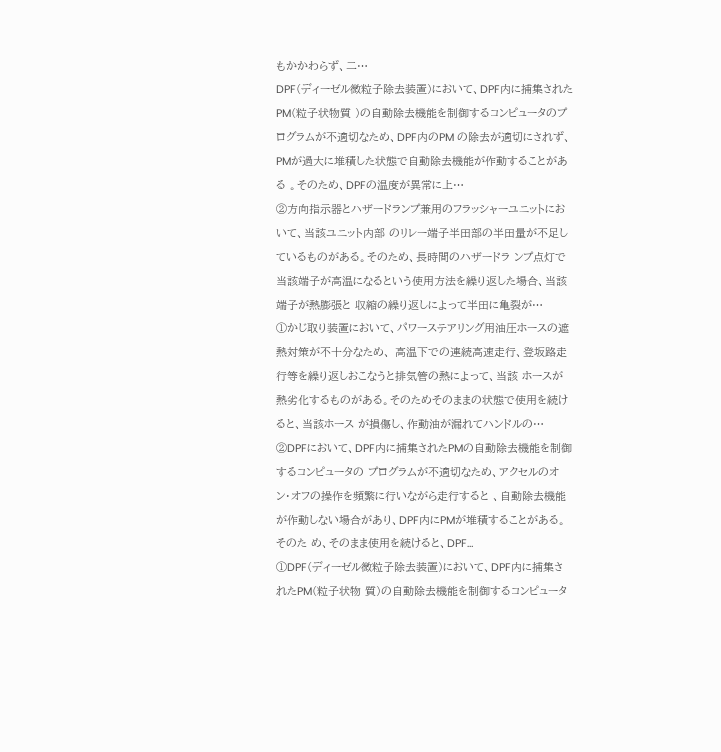もかかわらず、二…
DPF(ディーゼル微粒子除去装置)において、DPF内に捕集されたPM(粒子状物質 )の自動除去機能を制御するコンピュータのプログラムが不適切なため、DPF内のPM の除去が適切にされず、PMが過大に堆積した状態で自動除去機能が作動することがある 。そのため、DPFの温度が異常に上…
②方向指示器とハザードランプ兼用のフラッシャーユニットにおいて、当該ユニット内部 のリレー端子半田部の半田量が不足しているものがある。そのため、長時間のハザードラ ンプ点灯で当該端子が高温になるという使用方法を繰り返した場合、当該端子が熱膨張と 収縮の繰り返しによって半田に亀裂が…
①かじ取り装置において、パワーステアリング用油圧ホースの遮熱対策が不十分なため、 高温下での連続高速走行、登坂路走行等を繰り返しおこなうと排気管の熱によって、当該 ホースが熱劣化するものがある。そのためそのままの状態で使用を続けると、当該ホース が損傷し、作動油が漏れてハンドルの…
②DPFにおいて、DPF内に捕集されたPMの自動除去機能を制御するコンピュータの プログラムが不適切なため、アクセルのオン・オフの操作を頻繁に行いながら走行すると 、自動除去機能が作動しない場合があり、DPF内にPMが堆積することがある。そのた め、そのまま使用を続けると、DPF…
①DPF(ディーゼル微粒子除去装置)において、DPF内に捕集されたPM(粒子状物 質)の自動除去機能を制御するコンピュータ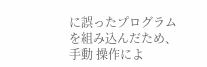に誤ったプログラムを組み込んだため、手動 操作によ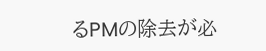るPMの除去が必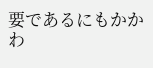要であるにもかかわ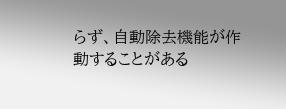らず、自動除去機能が作動することがある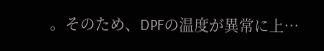。そのため、DPFの温度が異常に上…